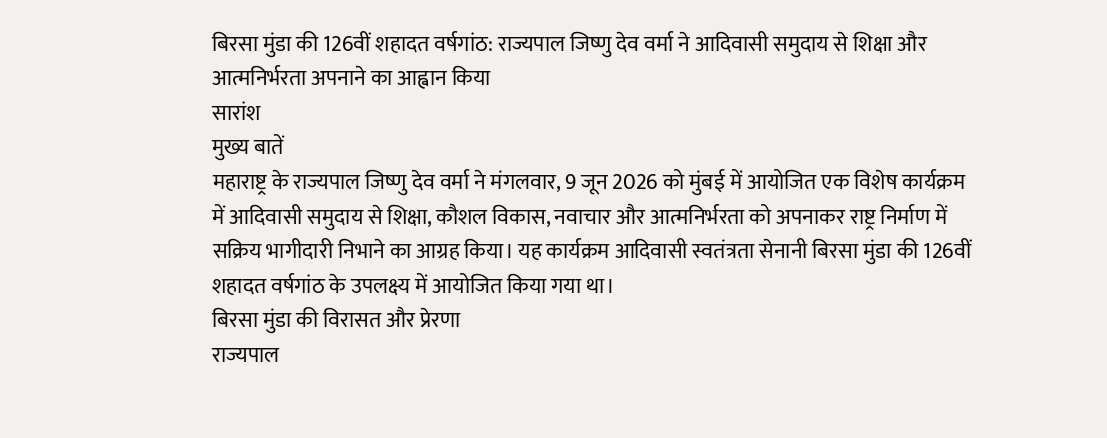बिरसा मुंडा की 126वीं शहादत वर्षगांठ: राज्यपाल जिष्णु देव वर्मा ने आदिवासी समुदाय से शिक्षा और आत्मनिर्भरता अपनाने का आह्वान किया
सारांश
मुख्य बातें
महाराष्ट्र के राज्यपाल जिष्णु देव वर्मा ने मंगलवार, 9 जून 2026 को मुंबई में आयोजित एक विशेष कार्यक्रम में आदिवासी समुदाय से शिक्षा, कौशल विकास, नवाचार और आत्मनिर्भरता को अपनाकर राष्ट्र निर्माण में सक्रिय भागीदारी निभाने का आग्रह किया। यह कार्यक्रम आदिवासी स्वतंत्रता सेनानी बिरसा मुंडा की 126वीं शहादत वर्षगांठ के उपलक्ष्य में आयोजित किया गया था।
बिरसा मुंडा की विरासत और प्रेरणा
राज्यपाल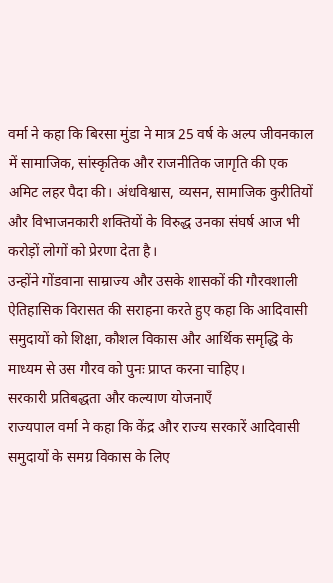वर्मा ने कहा कि बिरसा मुंडा ने मात्र 25 वर्ष के अल्प जीवनकाल में सामाजिक, सांस्कृतिक और राजनीतिक जागृति की एक अमिट लहर पैदा की। अंधविश्वास, व्यसन, सामाजिक कुरीतियों और विभाजनकारी शक्तियों के विरुद्ध उनका संघर्ष आज भी करोड़ों लोगों को प्रेरणा देता है।
उन्होंने गोंडवाना साम्राज्य और उसके शासकों की गौरवशाली ऐतिहासिक विरासत की सराहना करते हुए कहा कि आदिवासी समुदायों को शिक्षा, कौशल विकास और आर्थिक समृद्धि के माध्यम से उस गौरव को पुनः प्राप्त करना चाहिए।
सरकारी प्रतिबद्धता और कल्याण योजनाएँ
राज्यपाल वर्मा ने कहा कि केंद्र और राज्य सरकारें आदिवासी समुदायों के समग्र विकास के लिए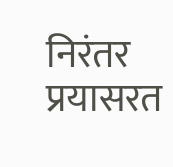निरंतर प्रयासरत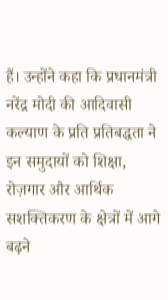हैं। उन्होंने कहा कि प्रधानमंत्री नरेंद्र मोदी की आदिवासी कल्याण के प्रति प्रतिबद्धता ने इन समुदायों को शिक्षा, रोज़गार और आर्थिक सशक्तिकरण के क्षेत्रों में आगे बढ़ने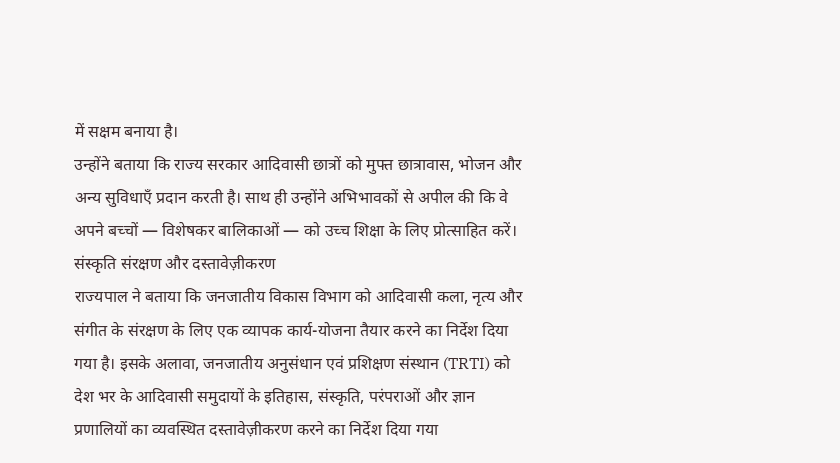में सक्षम बनाया है।
उन्होंने बताया कि राज्य सरकार आदिवासी छात्रों को मुफ्त छात्रावास, भोजन और अन्य सुविधाएँ प्रदान करती है। साथ ही उन्होंने अभिभावकों से अपील की कि वे अपने बच्चों — विशेषकर बालिकाओं — को उच्च शिक्षा के लिए प्रोत्साहित करें।
संस्कृति संरक्षण और दस्तावेज़ीकरण
राज्यपाल ने बताया कि जनजातीय विकास विभाग को आदिवासी कला, नृत्य और संगीत के संरक्षण के लिए एक व्यापक कार्य-योजना तैयार करने का निर्देश दिया गया है। इसके अलावा, जनजातीय अनुसंधान एवं प्रशिक्षण संस्थान (TRTI) को देश भर के आदिवासी समुदायों के इतिहास, संस्कृति, परंपराओं और ज्ञान प्रणालियों का व्यवस्थित दस्तावेज़ीकरण करने का निर्देश दिया गया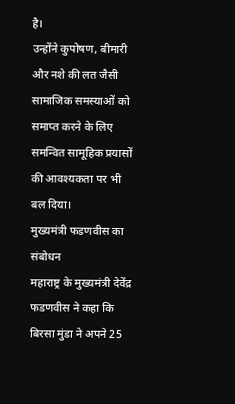है।
उन्होंने कुपोषण, बीमारी और नशे की लत जैसी सामाजिक समस्याओं को समाप्त करने के लिए समन्वित सामूहिक प्रयासों की आवश्यकता पर भी बल दिया।
मुख्यमंत्री फडणवीस का संबोधन
महाराष्ट्र के मुख्यमंत्री देवेंद्र फडणवीस ने कहा कि बिरसा मुंडा ने अपने 25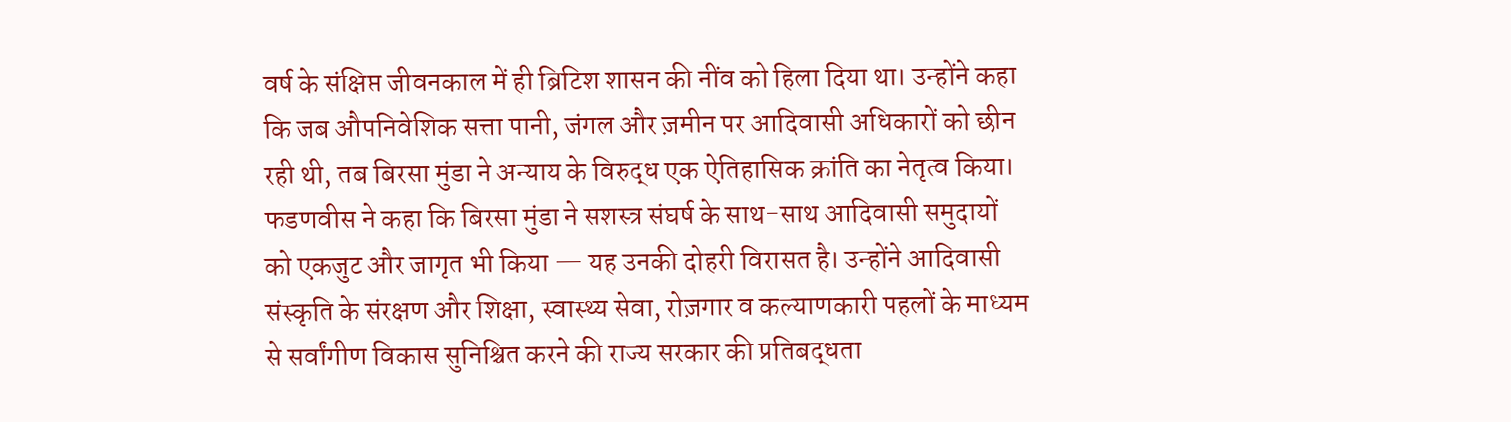वर्ष के संक्षिप्त जीवनकाल में ही ब्रिटिश शासन की नींव को हिला दिया था। उन्होंने कहा कि जब औपनिवेशिक सत्ता पानी, जंगल और ज़मीन पर आदिवासी अधिकारों को छीन रही थी, तब बिरसा मुंडा ने अन्याय के विरुद्ध एक ऐतिहासिक क्रांति का नेतृत्व किया।
फडणवीस ने कहा कि बिरसा मुंडा ने सशस्त्र संघर्ष के साथ-साथ आदिवासी समुदायों को एकजुट और जागृत भी किया — यह उनकी दोहरी विरासत है। उन्होंने आदिवासी संस्कृति के संरक्षण और शिक्षा, स्वास्थ्य सेवा, रोज़गार व कल्याणकारी पहलों के माध्यम से सर्वांगीण विकास सुनिश्चित करने की राज्य सरकार की प्रतिबद्धता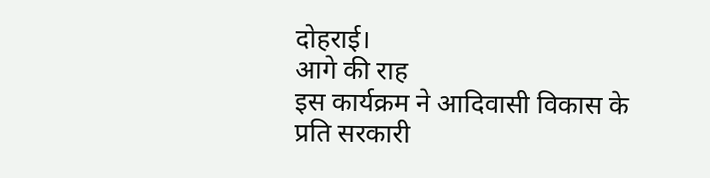दोहराई।
आगे की राह
इस कार्यक्रम ने आदिवासी विकास के प्रति सरकारी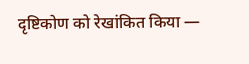दृष्टिकोण को रेखांकित किया —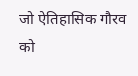जो ऐतिहासिक गौरव को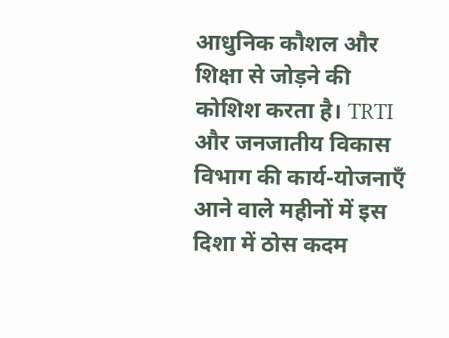आधुनिक कौशल और शिक्षा से जोड़ने की कोशिश करता है। TRTI और जनजातीय विकास विभाग की कार्य-योजनाएँ आने वाले महीनों में इस दिशा में ठोस कदम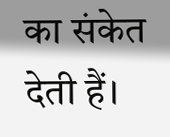का संकेत देती हैं।